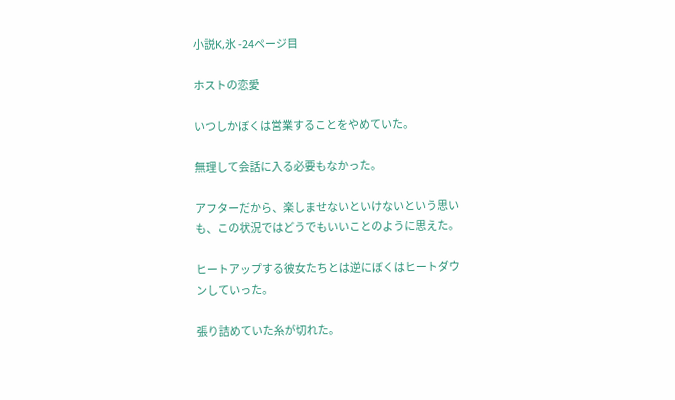小説K,氷 -24ページ目

ホストの恋愛

いつしかぼくは営業することをやめていた。

無理して会話に入る必要もなかった。

アフターだから、楽しませないといけないという思いも、この状況ではどうでもいいことのように思えた。

ヒートアップする彼女たちとは逆にぼくはヒートダウンしていった。

張り詰めていた糸が切れた。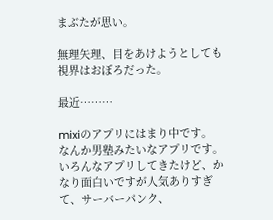まぶたが思い。

無理矢理、目をあけようとしても視界はおぼろだった。

最近………

mixiのアプリにはまり中です。
なんか男塾みたいなアプリです。
いろんなアプリしてきたけど、かなり面白いですが人気ありすぎて、サーバーパンク、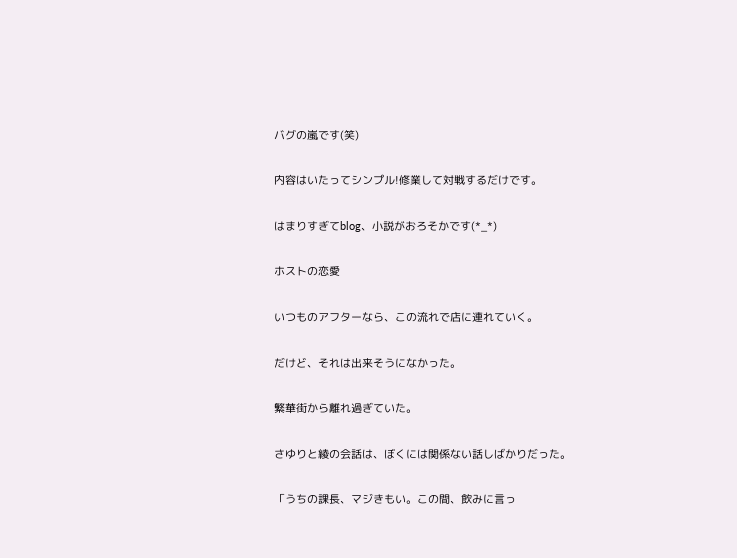バグの嵐です(笑)

内容はいたってシンプル!修業して対戦するだけです。

はまりすぎてblog、小説がおろそかです(*_*)

ホストの恋愛

いつものアフターなら、この流れで店に連れていく。

だけど、それは出来そうになかった。

繁華街から離れ過ぎていた。

さゆりと綾の会話は、ぼくには関係ない話しばかりだった。

「うちの課長、マジきもい。この間、飲みに言っ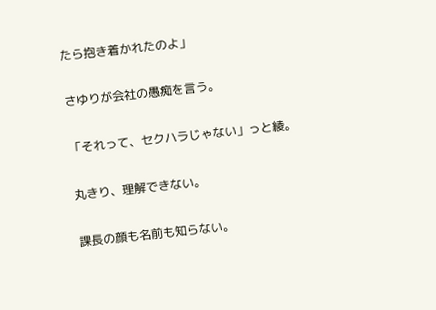たら抱き着かれたのよ」

さゆりが会社の愚痴を言う。

「それって、セクハラじゃない」っと綾。

丸きり、理解できない。

課長の顔も名前も知らない。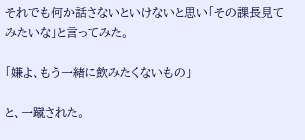それでも何か話さないといけないと思い「その課長見てみたいな」と言ってみた。

「嫌よ、もう一緒に飲みたくないもの」

と、一蹴された。